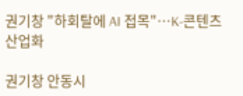권기창 "하회탈에 AI 접목"…K-콘텐츠 산업화

권기창 안동시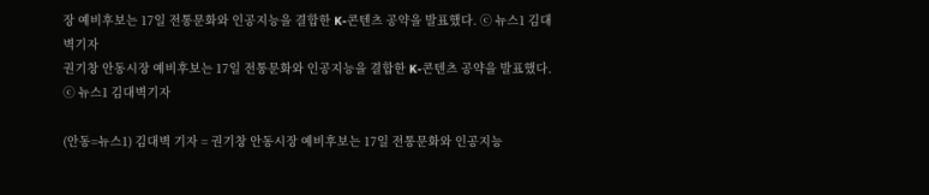장 예비후보는 17일 전통문화와 인공지능을 결합한 K-콘텐츠 공약을 발표했다. ⓒ 뉴스1 김대벽기자
권기창 안동시장 예비후보는 17일 전통문화와 인공지능을 결합한 K-콘텐츠 공약을 발표했다. ⓒ 뉴스1 김대벽기자

(안동=뉴스1) 김대벽 기자 = 권기창 안동시장 예비후보는 17일 전통문화와 인공지능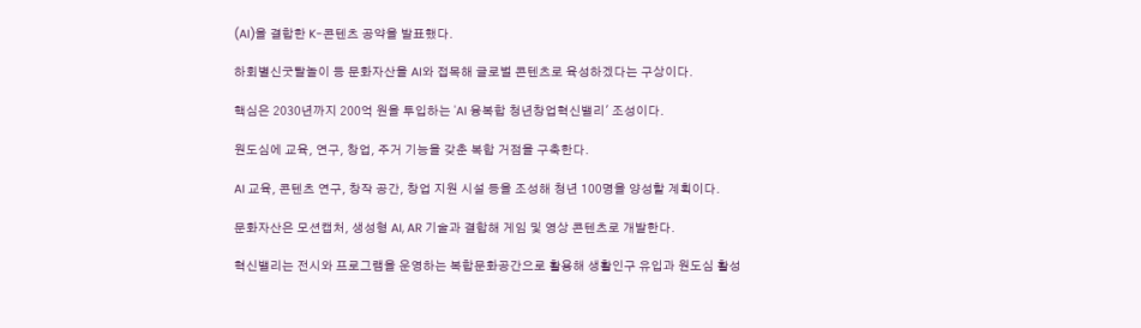(AI)을 결합한 K-콘텐츠 공약을 발표했다.

하회별신굿탈놀이 등 문화자산을 AI와 접목해 글로벌 콘텐츠로 육성하겠다는 구상이다.

핵심은 2030년까지 200억 원을 투입하는 'AI 융복합 청년창업혁신밸리' 조성이다.

원도심에 교육, 연구, 창업, 주거 기능을 갖춘 복합 거점을 구축한다.

AI 교육, 콘텐츠 연구, 창작 공간, 창업 지원 시설 등을 조성해 청년 100명을 양성할 계획이다.

문화자산은 모션캡처, 생성형 AI, AR 기술과 결합해 게임 및 영상 콘텐츠로 개발한다.

혁신밸리는 전시와 프로그램을 운영하는 복합문화공간으로 활용해 생활인구 유입과 원도심 활성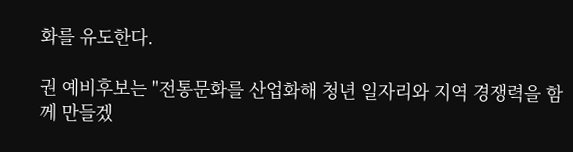화를 유도한다.

권 예비후보는 "전통문화를 산업화해 청년 일자리와 지역 경쟁력을 함께 만들겠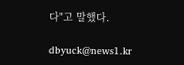다"고 말했다.

dbyuck@news1.kr